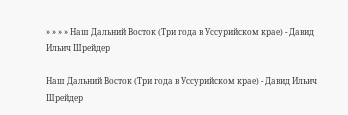» » » » Наш Дальний Восток (Три года в Уссурийском крае) - Давид Ильич Шрейдер

Наш Дальний Восток (Три года в Уссурийском крае) - Давид Ильич Шрейдер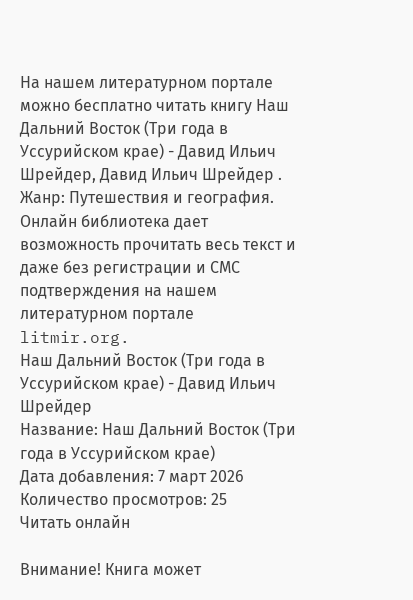На нашем литературном портале можно бесплатно читать книгу Наш Дальний Восток (Три года в Уссурийском крае) - Давид Ильич Шрейдер, Давид Ильич Шрейдер . Жанр: Путешествия и география. Онлайн библиотека дает возможность прочитать весь текст и даже без регистрации и СМС подтверждения на нашем литературном портале litmir.org.
Наш Дальний Восток (Три года в Уссурийском крае) - Давид Ильич Шрейдер
Название: Наш Дальний Восток (Три года в Уссурийском крае)
Дата добавления: 7 март 2026
Количество просмотров: 25
Читать онлайн

Внимание! Книга может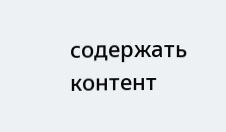содержать контент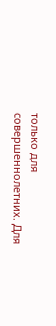только для совершеннолетних. Для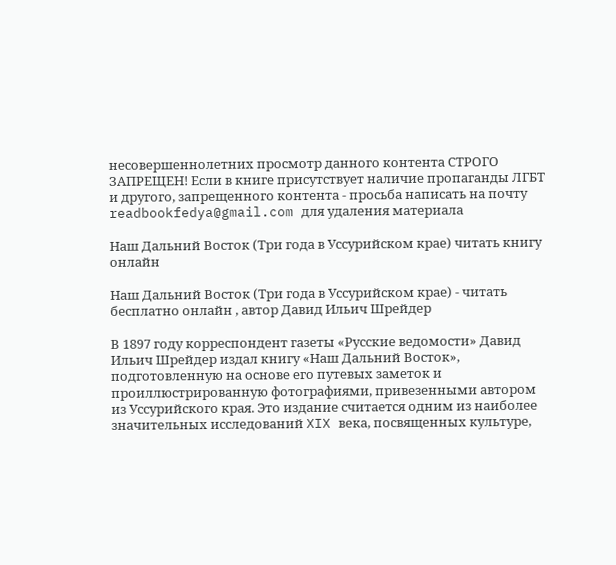несовершеннолетних просмотр данного контента СТРОГО ЗАПРЕЩЕН! Если в книге присутствует наличие пропаганды ЛГБТ и другого, запрещенного контента - просьба написать на почту readbookfedya@gmail.com для удаления материала

Наш Дальний Восток (Три года в Уссурийском крае) читать книгу онлайн

Наш Дальний Восток (Три года в Уссурийском крае) - читать бесплатно онлайн , автор Давид Ильич Шрейдер

В 1897 году корреспондент газеты «Русские ведомости» Давид Ильич Шрейдер издал книгу «Наш Дальний Восток», подготовленную на основе его путевых заметок и проиллюстрированную фотографиями, привезенными автором из Уссурийского края. Это издание считается одним из наиболее значительных исследований XIX века, посвященных культуре,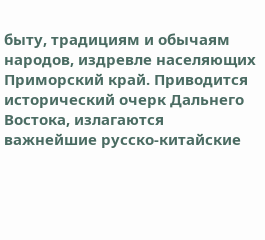быту, традициям и обычаям народов, издревле населяющих Приморский край. Приводится исторический очерк Дальнего Востока, излагаются важнейшие русско-китайские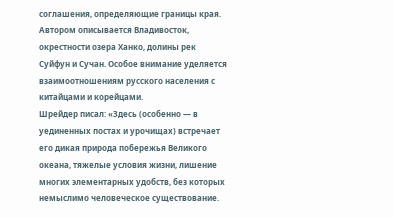соглашения, определяющие границы края. Автором описывается Владивосток, окрестности озера Ханко, долины рек Суйфун и Сучан. Особое внимание уделяется взаимоотношениям русского населения с китайцами и корейцами.
Шрейдер писал: «Здесь (особенно — в уединенных постах и урочищах) встречает его дикая природа побережья Великого океана, тяжелые условия жизни, лишение многих элементарных удобств, без которых немыслимо человеческое существование.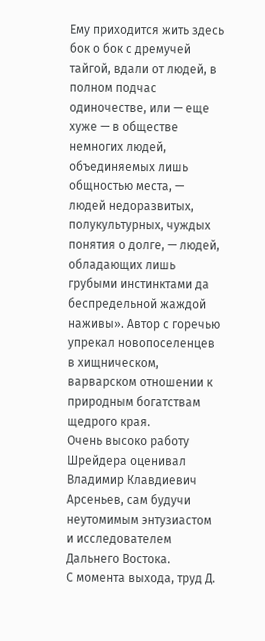Ему приходится жить здесь бок о бок с дремучей тайгой, вдали от людей, в полном подчас одиночестве, или — еще хуже — в обществе немногих людей, объединяемых лишь общностью места, — людей недоразвитых, полукультурных, чуждых понятия о долге, — людей, обладающих лишь грубыми инстинктами да беспредельной жаждой наживы». Автор с горечью упрекал новопоселенцев в хищническом, варварском отношении к природным богатствам щедрого края.
Очень высоко работу Шрейдера оценивал Владимир Клавдиевич Арсеньев, сам будучи неутомимым энтузиастом и исследователем Дальнего Востока.
С момента выхода, труд Д.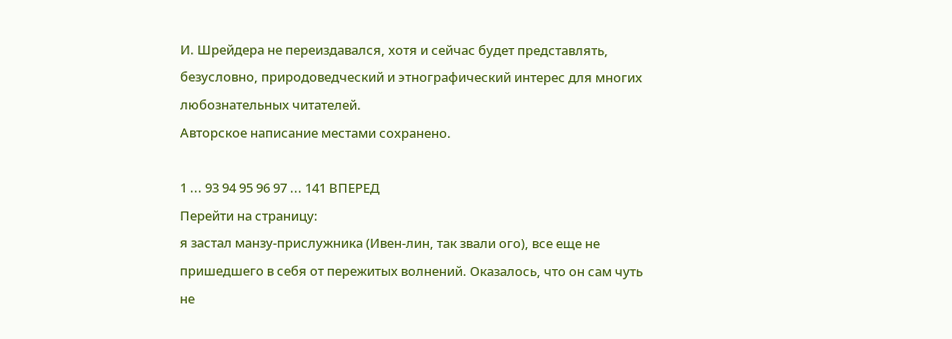И. Шрейдера не переиздавался, хотя и сейчас будет представлять, безусловно, природоведческий и этнографический интерес для многих любознательных читателей.
Авторское написание местами сохранено.

1 ... 93 94 95 96 97 ... 141 ВПЕРЕД
Перейти на страницу:
я застал манзу-прислужника (Ивен-лин, так звали ого), все еще не пришедшего в себя от пережитых волнений. Оказалось, что он сам чуть не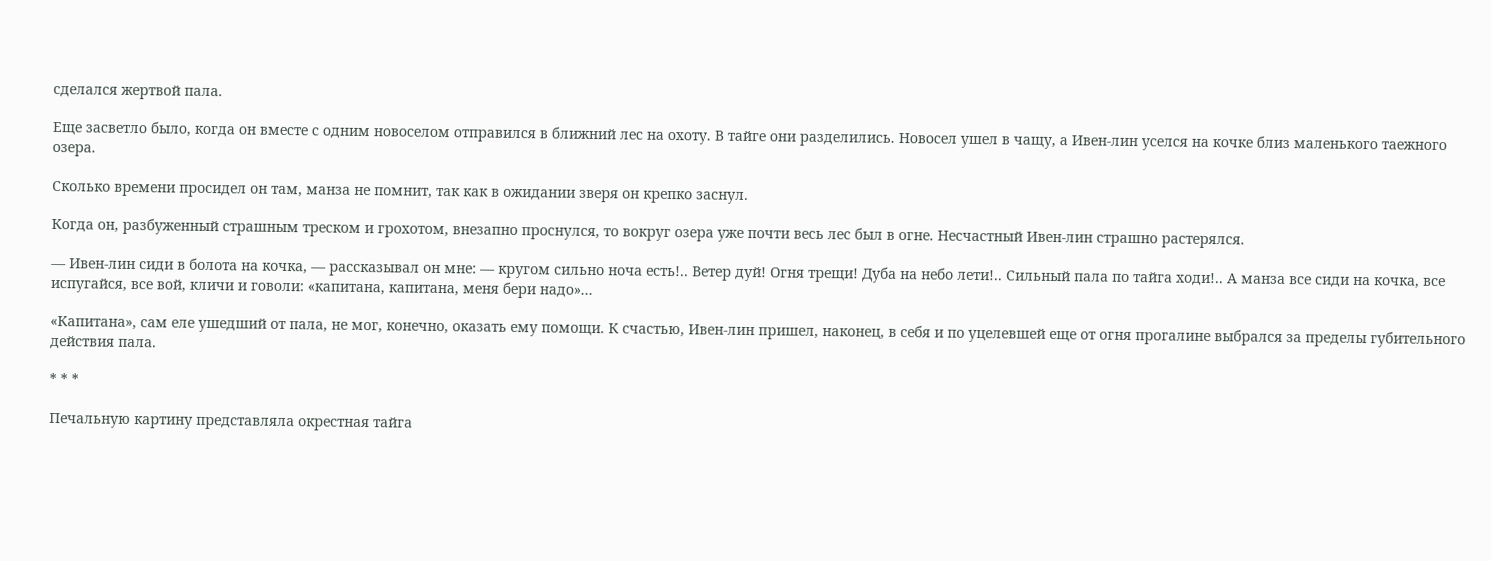сделался жертвой пала.

Еще засветло было, когда он вместе с одним новоселом отправился в ближний лес на охоту. В тайге они разделились. Новосел ушел в чащу, а Ивен-лин уселся на кочке близ маленького таежного озера.

Сколько времени просидел он там, манза не помнит, так как в ожидании зверя он крепко заснул.

Когда он, разбуженный страшным треском и грохотом, внезапно проснулся, то вокруг озера уже почти весь лес был в огне. Несчастный Ивен-лин страшно растерялся.

— Ивен-лин сиди в болота на кочка, — рассказывал он мне: — кругом сильно ноча есть!.. Ветер дуй! Огня трещи! Дуба на небо лети!.. Сильный пала по тайга ходи!.. А манза все сиди на кочка, все испугайся, все вой, кличи и говоли: «капитана, капитана, меня бери надо»...

«Капитана», сам еле ушедший от пала, не мог, конечно, оказать ему помощи. К счастью, Ивен-лин пришел, наконец, в себя и по уцелевшей еще от огня прогалине выбрался за пределы губительного действия пала.

* * *

Печальную картину представляла окрестная тайга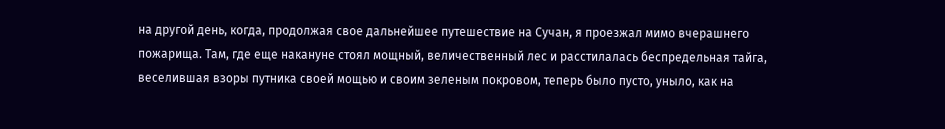на другой день, когда, продолжая свое дальнейшее путешествие на Сучан, я проезжал мимо вчерашнего пожарища. Там, где еще накануне стоял мощный, величественный лес и расстилалась беспредельная тайга, веселившая взоры путника своей мощью и своим зеленым покровом, теперь было пусто, уныло, как на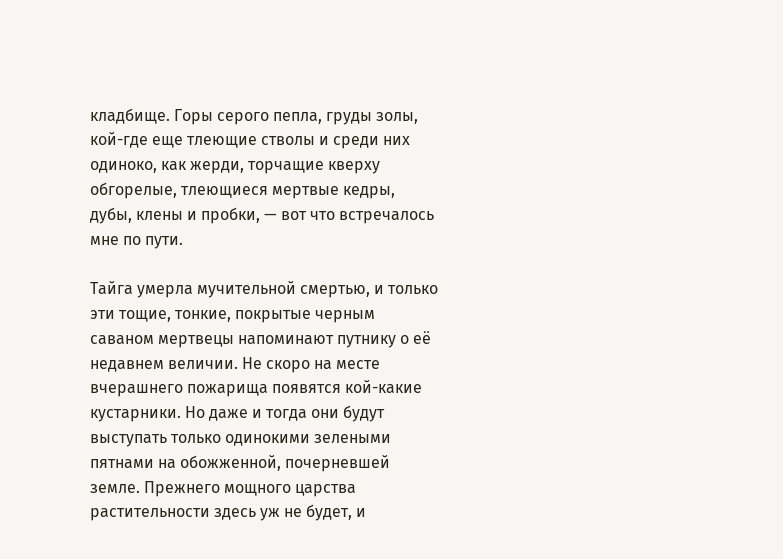кладбище. Горы серого пепла, груды золы, кой-где еще тлеющие стволы и среди них одиноко, как жерди, торчащие кверху обгорелые, тлеющиеся мертвые кедры, дубы, клены и пробки, — вот что встречалось мне по пути.

Тайга умерла мучительной смертью, и только эти тощие, тонкие, покрытые черным саваном мертвецы напоминают путнику о её недавнем величии. Не скоро на месте вчерашнего пожарища появятся кой-какие кустарники. Но даже и тогда они будут выступать только одинокими зелеными пятнами на обожженной, почерневшей земле. Прежнего мощного царства растительности здесь уж не будет, и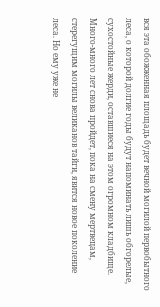вся эта обожженная площадь будет вечной могилой первобытного леса, о которой долгие годы будут напоминать лишь обгорелые, сухостойные жерди, оставшиеся на этом огромном кладбище. Много-много лет снова пройдет, пока на смену мертвецам, стерегущим могилы великанов тайги, явится новое поколение леса. Но ему уже не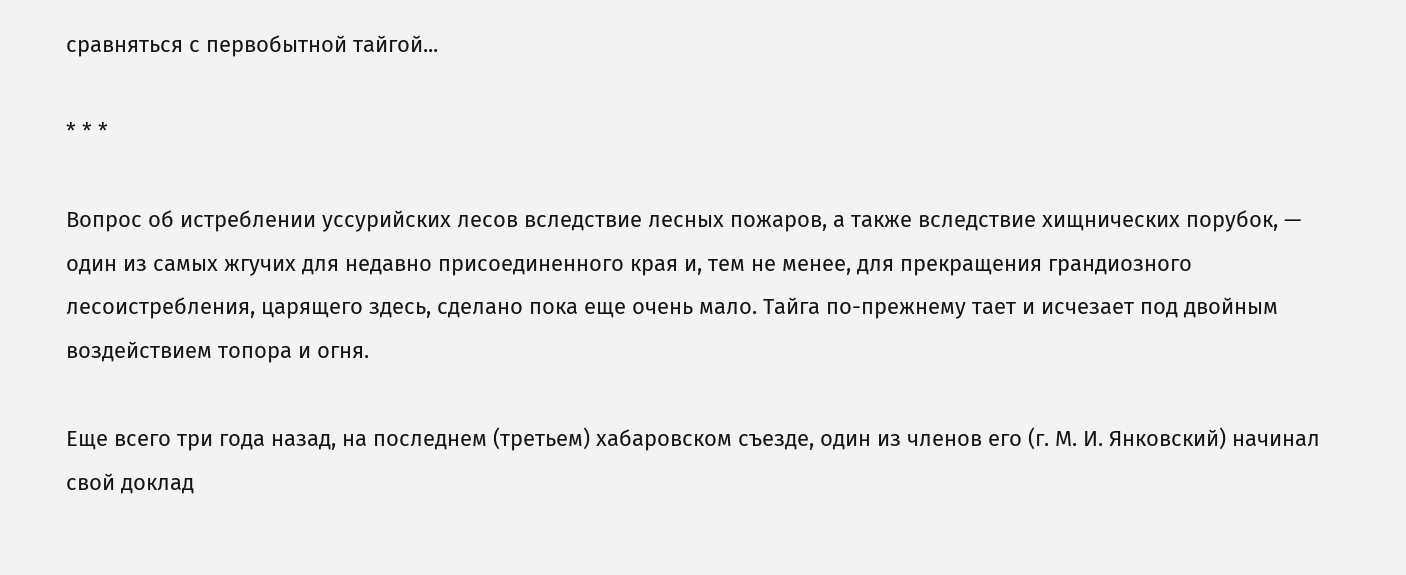сравняться с первобытной тайгой...

* * *

Вопрос об истреблении уссурийских лесов вследствие лесных пожаров, а также вследствие хищнических порубок, — один из самых жгучих для недавно присоединенного края и, тем не менее, для прекращения грандиозного лесоистребления, царящего здесь, сделано пока еще очень мало. Тайга по-прежнему тает и исчезает под двойным воздействием топора и огня.

Еще всего три года назад, на последнем (третьем) хабаровском съезде, один из членов его (г. М. И. Янковский) начинал свой доклад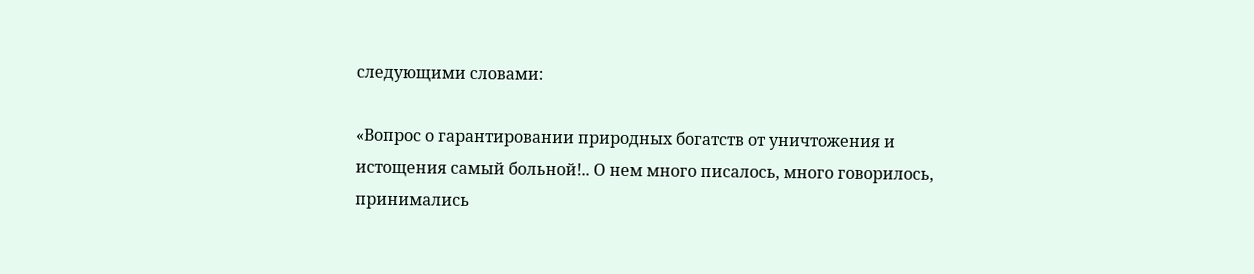следующими словами:

«Вопрос о гарантировании природных богатств от уничтожения и истощения самый больной!.. О нем много писалось, много говорилось, принимались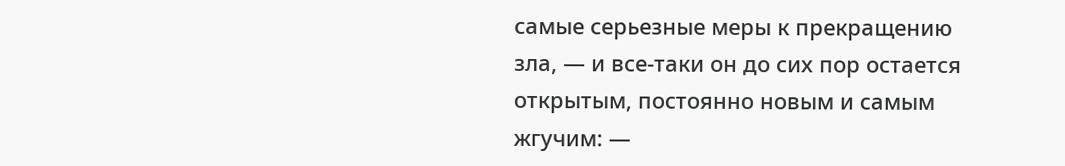самые серьезные меры к прекращению зла, — и все-таки он до сих пор остается открытым, постоянно новым и самым жгучим: —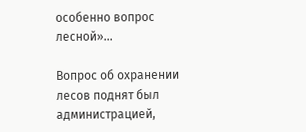особенно вопрос лесной»...

Вопрос об охранении лесов поднят был администрацией,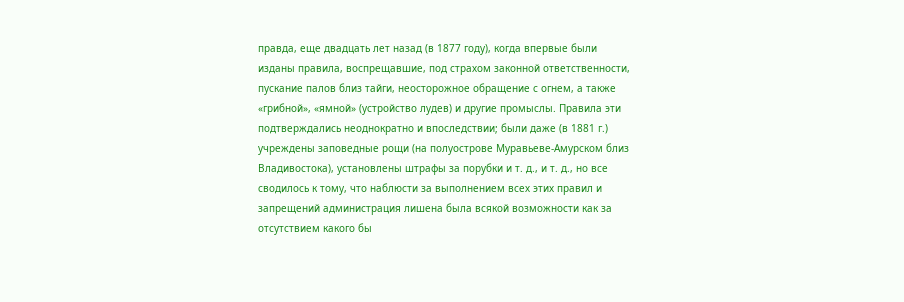правда, еще двадцать лет назад (в 1877 году), когда впервые были изданы правила, воспрещавшие, под страхом законной ответственности, пускание палов близ тайги, неосторожное обращение с огнем, а также «грибной», «ямной» (устройство лудев) и другие промыслы. Правила эти подтверждались неоднократно и впоследствии; были даже (в 1881 г.) учреждены заповедные рощи (на полуострове Муравьеве-Амурском близ Владивостока), установлены штрафы за порубки и т. д., и т. д., но все сводилось к тому, что наблюсти за выполнением всех этих правил и запрещений администрация лишена была всякой возможности как за отсутствием какого бы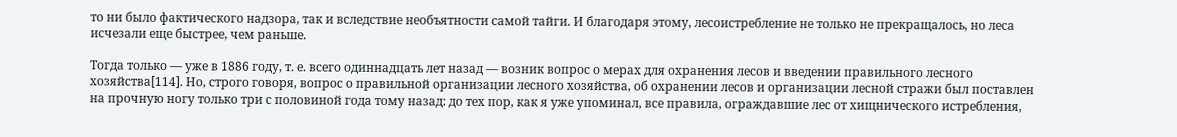то ни было фактического надзора, так и вследствие необъятности самой тайги. И благодаря этому, лесоистребление не только не прекращалось, но леса исчезали еще быстрее, чем раньше.

Тогда только — уже в 1886 году, т. е. всего одиннадцать лет назад — возник вопрос о мерах для охранения лесов и введении правильного лесного хозяйства[114]. Но, строго говоря, вопрос о правильной организации лесного хозяйства, об охранении лесов и организации лесной стражи был поставлен на прочную ногу только три с половиной года тому назад: до тех пор, как я уже упоминал, все правила, ограждавшие лес от хищнического истребления,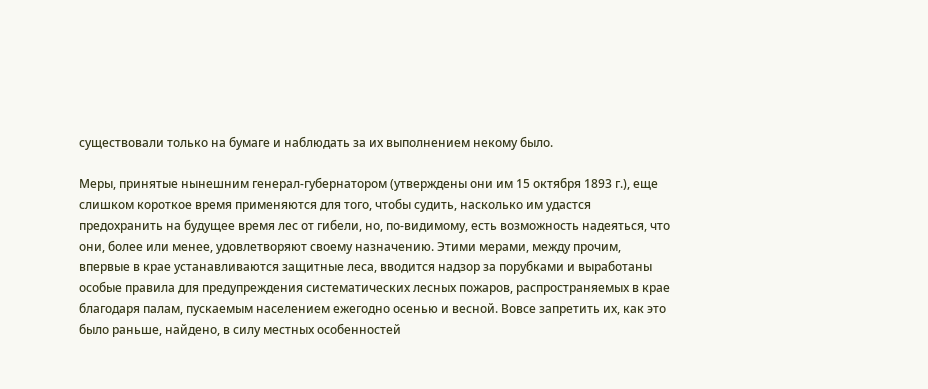существовали только на бумаге и наблюдать за их выполнением некому было.

Меры, принятые нынешним генерал-губернатором (утверждены они им 15 октября 1893 г.), еще слишком короткое время применяются для того, чтобы судить, насколько им удастся предохранить на будущее время лес от гибели, но, по-видимому, есть возможность надеяться, что они, более или менее, удовлетворяют своему назначению. Этими мерами, между прочим, впервые в крае устанавливаются защитные леса, вводится надзор за порубками и выработаны особые правила для предупреждения систематических лесных пожаров, распространяемых в крае благодаря палам, пускаемым населением ежегодно осенью и весной. Вовсе запретить их, как это было раньше, найдено, в силу местных особенностей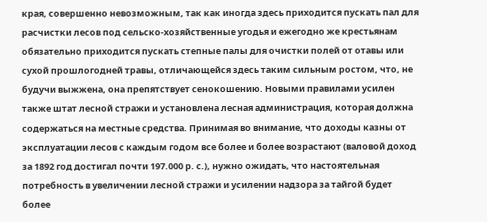края, совершенно невозможным, так как иногда здесь приходится пускать пал для расчистки лесов под сельско-хозяйственные угодья и ежегодно же крестьянам обязательно приходится пускать степные палы для очистки полей от отавы или сухой прошлогодней травы, отличающейся здесь таким сильным ростом, что, не будучи выжжена, она препятствует сенокошению. Новыми правилами усилен также штат лесной стражи и установлена лесная администрация, которая должна содержаться на местные средства. Принимая во внимание, что доходы казны от эксплуатации лесов с каждым годом все более и более возрастают (валовой доход за 1892 год достигал почти 197.000 р. с.), нужно ожидать, что настоятельная потребность в увеличении лесной стражи и усилении надзора за тайгой будет более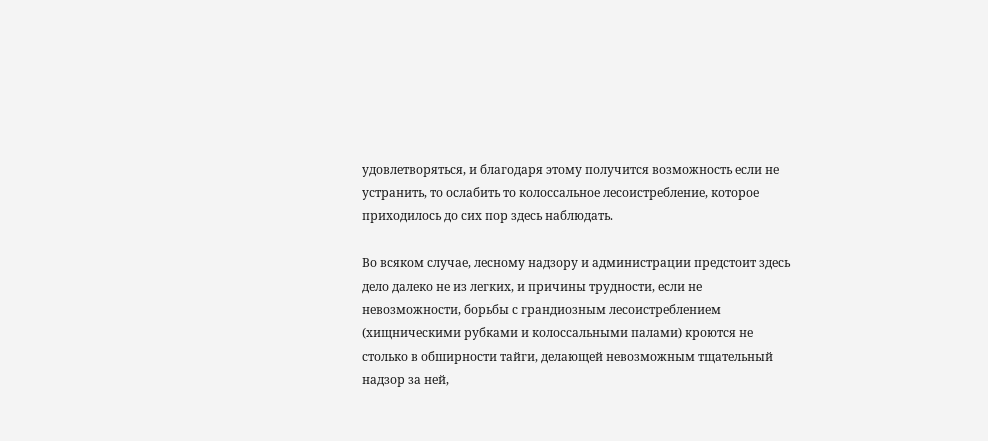удовлетворяться, и благодаря этому получится возможность если не устранить, то ослабить то колоссальное лесоистребление, которое приходилось до сих пор здесь наблюдать.

Во всяком случае, лесному надзору и администрации предстоит здесь дело далеко не из легких, и причины трудности, если не невозможности, борьбы с грандиозным лесоистреблением (хищническими рубками и колоссальными палами) кроются не столько в обширности тайги, делающей невозможным тщательный надзор за ней,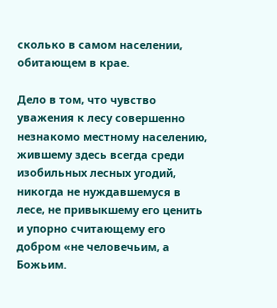сколько в самом населении, обитающем в крае.

Дело в том, что чувство уважения к лесу совершенно незнакомо местному населению, жившему здесь всегда среди изобильных лесных угодий, никогда не нуждавшемуся в лесе, не привыкшему его ценить и упорно считающему его добром «не человечьим, а Божьим.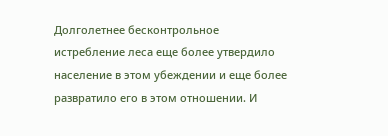Долголетнее бесконтрольное истребление леса еще более утвердило население в этом убеждении и еще более развратило его в этом отношении. И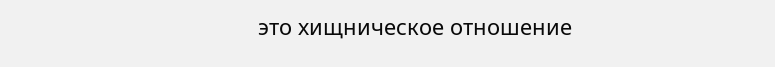это хищническое отношение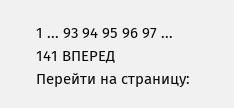1 ... 93 94 95 96 97 ... 141 ВПЕРЕД
Перейти на страницу: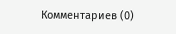Комментариев (0)